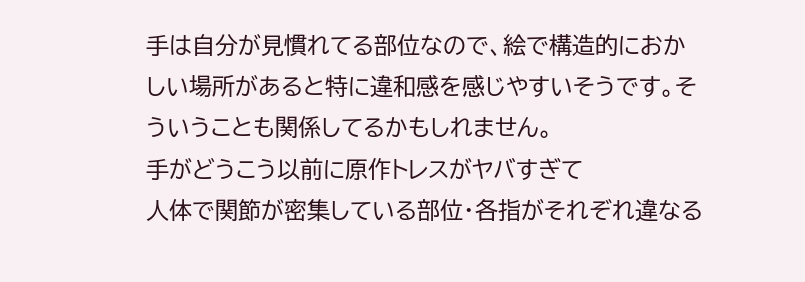手は自分が見慣れてる部位なので、絵で構造的におかしい場所があると特に違和感を感じやすいそうです。そういうことも関係してるかもしれません。
手がどうこう以前に原作トレスがヤバすぎて
人体で関節が密集している部位・各指がそれぞれ違なる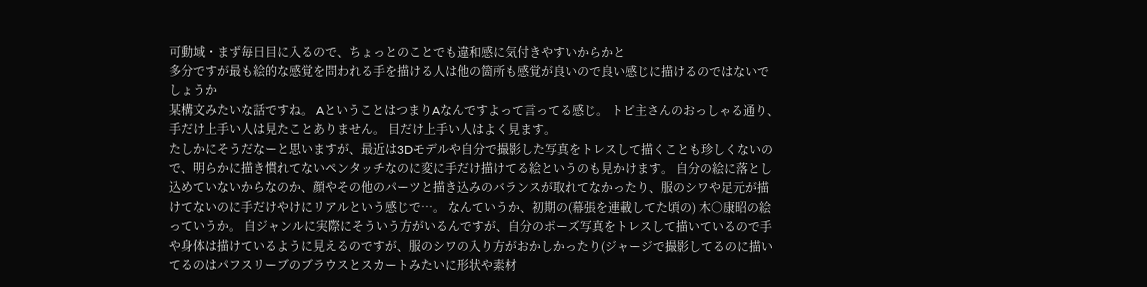可動域・まず毎日目に入るので、ちょっとのことでも違和感に気付きやすいからかと
多分ですが最も絵的な感覚を問われる手を描ける人は他の箇所も感覚が良いので良い感じに描けるのではないでしょうか
某構文みたいな話ですね。 AということはつまりAなんですよって言ってる感じ。 トピ主さんのおっしゃる通り、手だけ上手い人は見たことありません。 目だけ上手い人はよく見ます。
たしかにそうだなーと思いますが、最近は3Dモデルや自分で撮影した写真をトレスして描くことも珍しくないので、明らかに描き慣れてないペンタッチなのに変に手だけ描けてる絵というのも見かけます。 自分の絵に落とし込めていないからなのか、顔やその他のパーツと描き込みのバランスが取れてなかったり、服のシワや足元が描けてないのに手だけやけにリアルという感じで…。 なんていうか、初期の(幕張を連載してた頃の) 木○康昭の絵っていうか。 自ジャンルに実際にそういう方がいるんですが、自分のポーズ写真をトレスして描いているので手や身体は描けているように見えるのですが、服のシワの入り方がおかしかったり(ジャージで撮影してるのに描いてるのはパフスリーブのブラウスとスカートみたいに形状や素材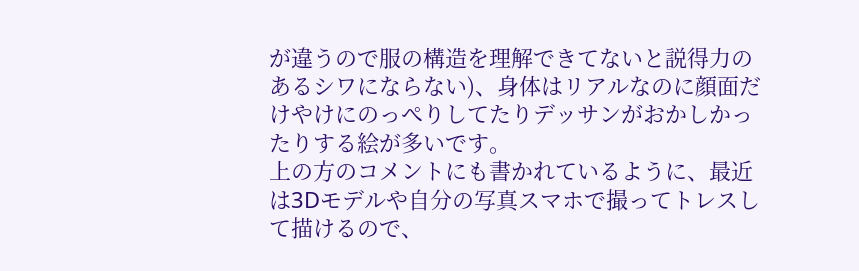が違うので服の構造を理解できてないと説得力のあるシワにならない)、身体はリアルなのに顔面だけやけにのっぺりしてたりデッサンがおかしかったりする絵が多いです。
上の方のコメントにも書かれているように、最近は3Dモデルや自分の写真スマホで撮ってトレスして描けるので、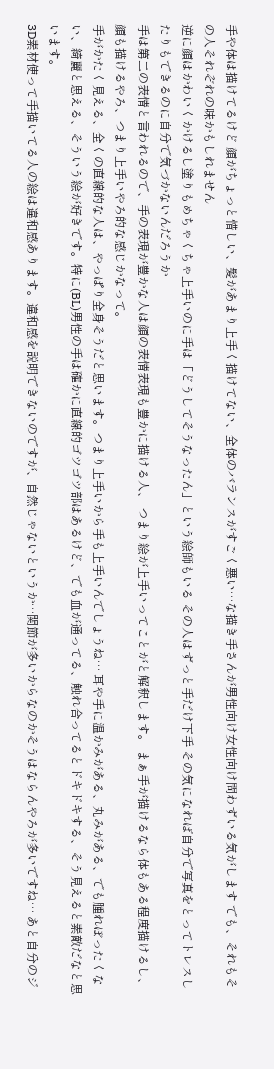手や体は描けてるけど 顔がちょっと惜しい、髪があまり上手く描けてない、全体のバランスがすごく悪い…な描き手さんが男性向け女性向け問わずいる気がします でも、それもその人それぞれの味かもしれません
逆に顔はかわいくかけるし塗りもめちゃくちゃ上手いのに手は「どうしてそうなったん」という絵師もいる その人はずっと手だけ下手 その気になれば自分で写真をとってトレスしたりもできるのに自分で気づかないんだろうか
手は第二の表情と言われるので、手の表現が豊かな人は顔の表情表現も豊かに描ける人、 つまり絵が上手いってことがと解釈します。 まぁ手が描けるなら体もある程度描けるし、顔も描けるやろ、つまり上手いやろ的な感じかなって。
手がかたく見える、全くの直線的な人は、やっぱり全身そうだと思います。つまり上手いから手も上手いんでしょうね… 耳や手に温かみがある、丸みがある、でも腫れぼったくない、綺麗と思える、そういう絵が好きです。特に(BL)男性の手は確かに直線的ゴツゴツ部はあるけど、でも血が通ってる、触れ合ってるとドキドキする、そう見えると素敵だなと思います。
3D素材使って手描いてる人の絵は違和感あります。違和感を説明できないのですが、自然じゃないというか…関節が多いからなのかそうはならんやろが多いですね… あと自分のジ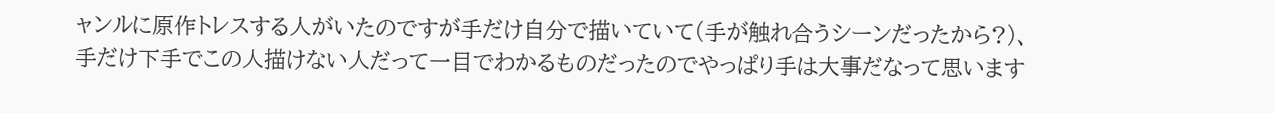ャンルに原作トレスする人がいたのですが手だけ自分で描いていて(手が触れ合うシーンだったから?)、手だけ下手でこの人描けない人だって一目でわかるものだったのでやっぱり手は大事だなって思います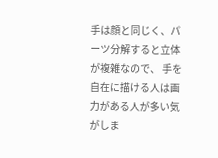手は顔と同じく、パーツ分解すると立体が複雑なので、 手を自在に描ける人は画力がある人が多い気がしま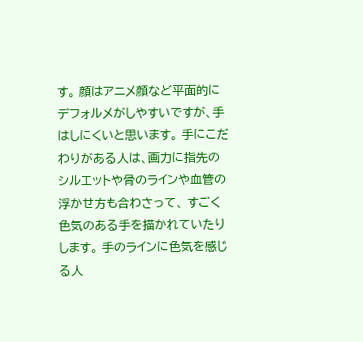す。 顔はアニメ顔など平面的にデフォルメがしやすいですが、手はしにくいと思います。 手にこだわりがある人は、画力に指先のシルエットや骨のラインや血管の浮かせ方も合わさって、 すごく色気のある手を描かれていたりします。 手のラインに色気を感じる人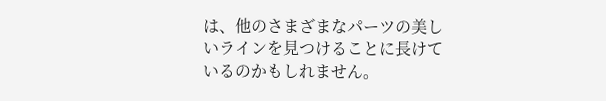は、他のさまざまなパーツの美しいラインを見つけることに長けているのかもしれません。